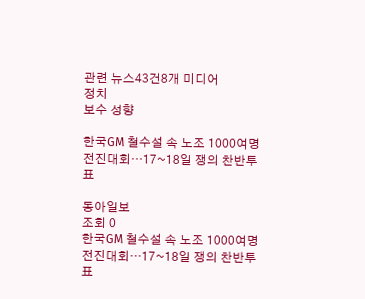관련 뉴스43건8개 미디어
정치
보수 성향

한국GM 철수설 속 노조 1000여명 전진대회…17~18일 쟁의 찬반투표

동아일보
조회 0
한국GM 철수설 속 노조 1000여명 전진대회…17~18일 쟁의 찬반투표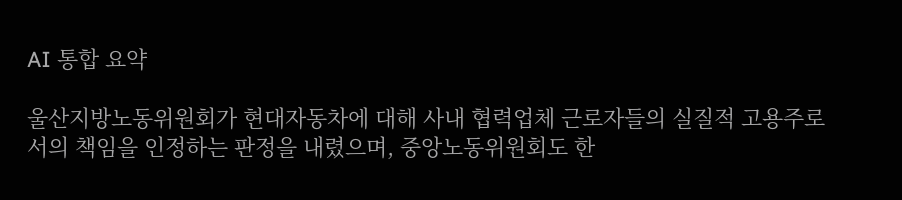AI 통합 요약

울산지방노동위원회가 현대자동차에 대해 사내 협력업체 근로자들의 실질적 고용주로서의 책임을 인정하는 판정을 내렸으며, 중앙노동위원회도 한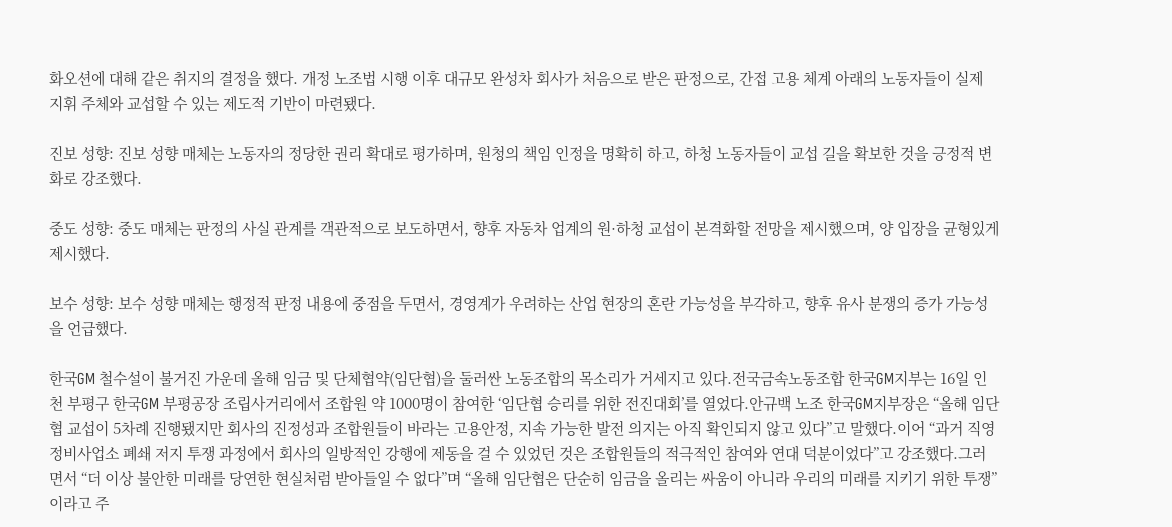화오션에 대해 같은 취지의 결정을 했다. 개정 노조법 시행 이후 대규모 완성차 회사가 처음으로 받은 판정으로, 간접 고용 체계 아래의 노동자들이 실제 지휘 주체와 교섭할 수 있는 제도적 기반이 마련됐다.

진보 성향: 진보 성향 매체는 노동자의 정당한 권리 확대로 평가하며, 원청의 책임 인정을 명확히 하고, 하청 노동자들이 교섭 길을 확보한 것을 긍정적 변화로 강조했다.

중도 성향: 중도 매체는 판정의 사실 관계를 객관적으로 보도하면서, 향후 자동차 업계의 원·하청 교섭이 본격화할 전망을 제시했으며, 양 입장을 균형있게 제시했다.

보수 성향: 보수 성향 매체는 행정적 판정 내용에 중점을 두면서, 경영계가 우려하는 산업 현장의 혼란 가능성을 부각하고, 향후 유사 분쟁의 증가 가능성을 언급했다.

한국GM 철수설이 불거진 가운데 올해 임금 및 단체협약(임단협)을 둘러싼 노동조합의 목소리가 거세지고 있다.전국금속노동조합 한국GM지부는 16일 인천 부평구 한국GM 부평공장 조립사거리에서 조합원 약 1000명이 참여한 ‘임단협 승리를 위한 전진대회’를 열었다.안규백 노조 한국GM지부장은 “올해 임단협 교섭이 5차례 진행됐지만 회사의 진정성과 조합원들이 바라는 고용안정, 지속 가능한 발전 의지는 아직 확인되지 않고 있다”고 말했다.이어 “과거 직영정비사업소 폐쇄 저지 투쟁 과정에서 회사의 일방적인 강행에 제동을 걸 수 있었던 것은 조합원들의 적극적인 참여와 연대 덕분이었다”고 강조했다.그러면서 “더 이상 불안한 미래를 당연한 현실처럼 받아들일 수 없다”며 “올해 임단협은 단순히 임금을 올리는 싸움이 아니라 우리의 미래를 지키기 위한 투쟁”이라고 주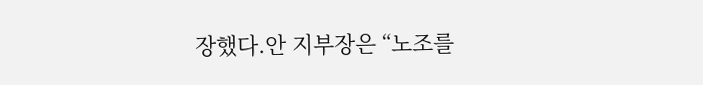장했다.안 지부장은 “노조를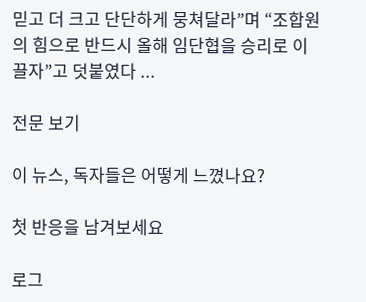믿고 더 크고 단단하게 뭉쳐달라”며 “조합원의 힘으로 반드시 올해 임단협을 승리로 이끌자”고 덧붙였다 ...

전문 보기

이 뉴스, 독자들은 어떻게 느꼈나요?

첫 반응을 남겨보세요

로그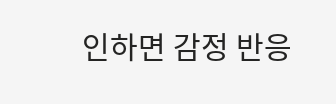인하면 감정 반응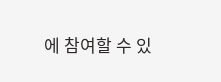에 참여할 수 있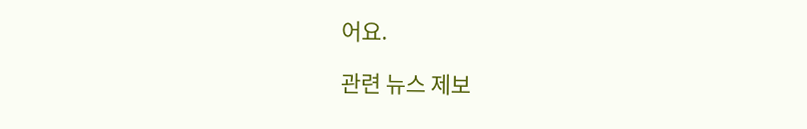어요.

관련 뉴스 제보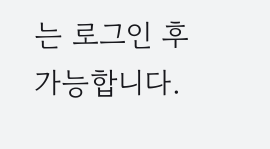는 로그인 후 가능합니다.